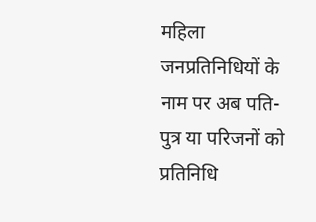महिला जनप्रतिनिधियों के नाम पर अब पति-पुत्र या परिजनों को प्रतिनिधि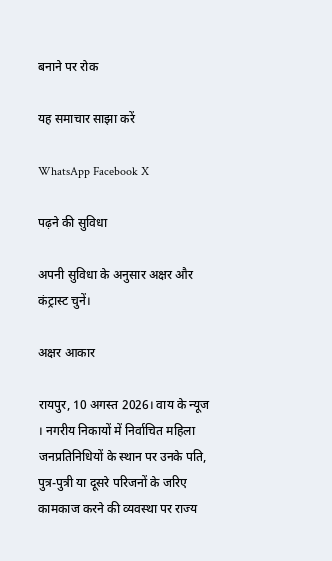बनाने पर रोक

यह समाचार साझा करें

WhatsApp Facebook X

पढ़ने की सुविधा

अपनी सुविधा के अनुसार अक्षर और कंट्रास्ट चुनें।

अक्षर आकार

रायपुर, 10 अगस्त 2026। वाय के न्यूज । नगरीय निकायों में निर्वाचित महिला जनप्रतिनिधियों के स्थान पर उनके पति, पुत्र-पुत्री या दूसरे परिजनों के जरिए कामकाज करने की व्यवस्था पर राज्य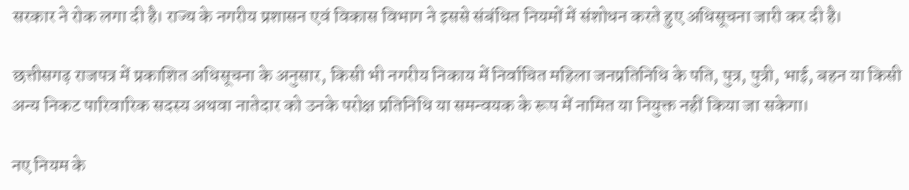सरकार ने रोक लगा दी है। राज्य के नगरीय प्रशासन एवं विकास विभाग ने इससे संबंधित नियमों में संशोधन करते हुए अधिसूचना जारी कर दी है।

छत्तीसगढ़ राजपत्र में प्रकाशित अधिसूचना के अनुसार, किसी भी नगरीय निकाय में निर्वाचित महिला जनप्रतिनिधि के पति, पुत्र, पुत्री, भाई, बहन या किसी अन्य निकट पारिवारिक सदस्य अथवा नातेदार को उनके परोक्ष प्रतिनिधि या समन्वयक के रूप में नामित या नियुक्त नहीं किया जा सकेगा।

नए नियम के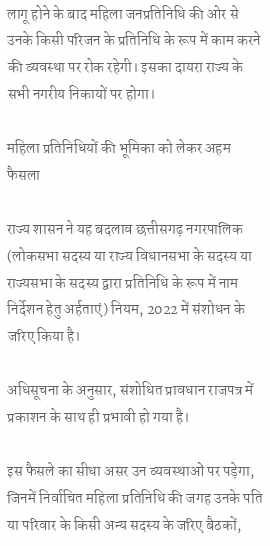लागू होने के बाद महिला जनप्रतिनिधि की ओर से उनके किसी परिजन के प्रतिनिधि के रूप में काम करने की व्यवस्था पर रोक रहेगी। इसका दायरा राज्य के सभी नगरीय निकायों पर होगा।

महिला प्रतिनिधियों की भूमिका को लेकर अहम फैसला

राज्य शासन ने यह बदलाव छत्तीसगढ़ नगरपालिक (लोकसभा सदस्य या राज्य विधानसभा के सदस्य या राज्यसभा के सदस्य द्वारा प्रतिनिधि के रूप में नाम निर्देशन हेतु अर्हताएं) नियम, 2022 में संशोधन के जरिए किया है।

अधिसूचना के अनुसार, संशोधित प्रावधान राजपत्र में प्रकाशन के साथ ही प्रभावी हो गया है।

इस फैसले का सीधा असर उन व्यवस्थाओं पर पड़ेगा, जिनमें निर्वाचित महिला प्रतिनिधि की जगह उनके पति या परिवार के किसी अन्य सदस्य के जरिए बैठकों,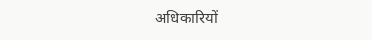अधिकारियों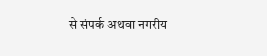से संपर्क अथवा नगरीय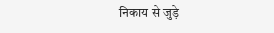निकाय से जुड़े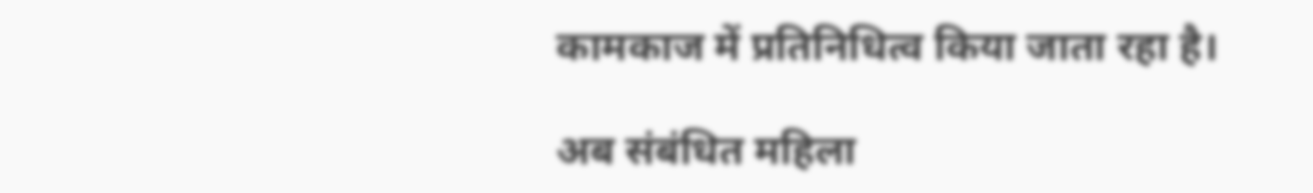कामकाज में प्रतिनिधित्व किया जाता रहा है।

अब संबंधित महिला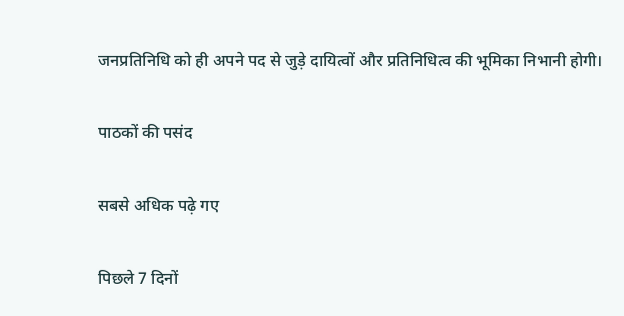जनप्रतिनिधि को ही अपने पद से जुड़े दायित्वों और प्रतिनिधित्व की भूमिका निभानी होगी।

पाठकों की पसंद

सबसे अधिक पढ़े गए

पिछले 7 दिनों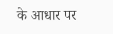के आधार पर